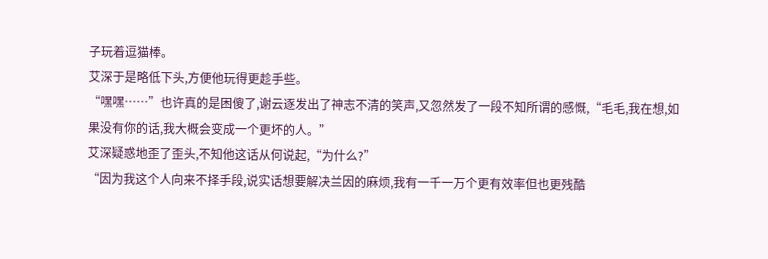子玩着逗猫棒。
艾深于是略低下头,方便他玩得更趁手些。
“嘿嘿……”也许真的是困傻了,谢云逐发出了神志不清的笑声,又忽然发了一段不知所谓的感慨,“毛毛,我在想,如果没有你的话,我大概会变成一个更坏的人。”
艾深疑惑地歪了歪头,不知他这话从何说起,“为什么?”
“因为我这个人向来不择手段,说实话想要解决兰因的麻烦,我有一千一万个更有效率但也更残酷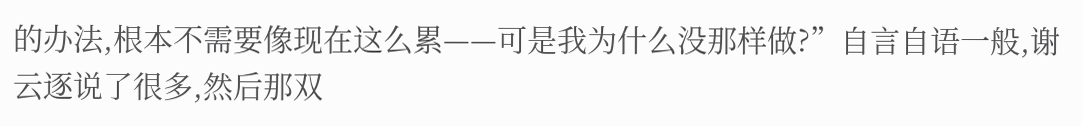的办法,根本不需要像现在这么累——可是我为什么没那样做?”自言自语一般,谢云逐说了很多,然后那双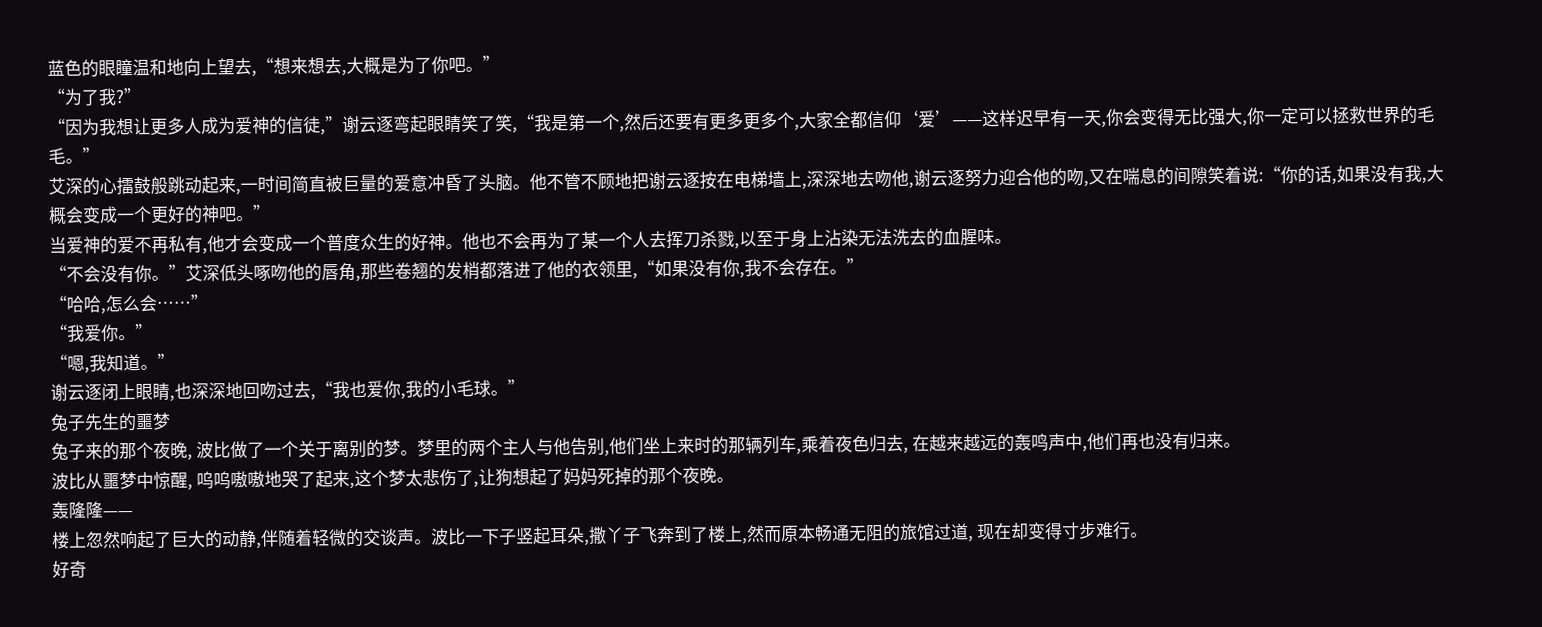蓝色的眼瞳温和地向上望去,“想来想去,大概是为了你吧。”
“为了我?”
“因为我想让更多人成为爱神的信徒,”谢云逐弯起眼睛笑了笑,“我是第一个,然后还要有更多更多个,大家全都信仰‘爱’——这样迟早有一天,你会变得无比强大,你一定可以拯救世界的毛毛。”
艾深的心擂鼓般跳动起来,一时间简直被巨量的爱意冲昏了头脑。他不管不顾地把谢云逐按在电梯墙上,深深地去吻他,谢云逐努力迎合他的吻,又在喘息的间隙笑着说:“你的话,如果没有我,大概会变成一个更好的神吧。”
当爱神的爱不再私有,他才会变成一个普度众生的好神。他也不会再为了某一个人去挥刀杀戮,以至于身上沾染无法洗去的血腥味。
“不会没有你。”艾深低头啄吻他的唇角,那些卷翘的发梢都落进了他的衣领里,“如果没有你,我不会存在。”
“哈哈,怎么会……”
“我爱你。”
“嗯,我知道。”
谢云逐闭上眼睛,也深深地回吻过去,“我也爱你,我的小毛球。”
兔子先生的噩梦
兔子来的那个夜晚, 波比做了一个关于离别的梦。梦里的两个主人与他告别,他们坐上来时的那辆列车,乘着夜色归去, 在越来越远的轰鸣声中,他们再也没有归来。
波比从噩梦中惊醒, 呜呜嗷嗷地哭了起来,这个梦太悲伤了,让狗想起了妈妈死掉的那个夜晚。
轰隆隆——
楼上忽然响起了巨大的动静,伴随着轻微的交谈声。波比一下子竖起耳朵,撒丫子飞奔到了楼上,然而原本畅通无阻的旅馆过道, 现在却变得寸步难行。
好奇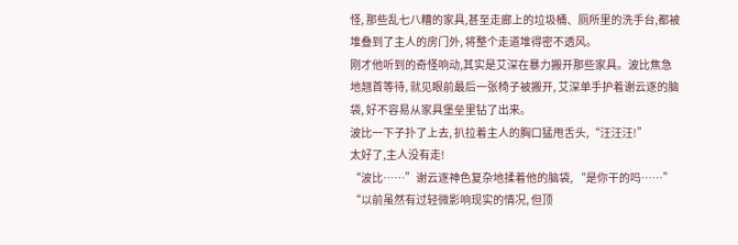怪, 那些乱七八糟的家具,甚至走廊上的垃圾桶、厕所里的洗手台,都被堆叠到了主人的房门外, 将整个走道堆得密不透风。
刚才他听到的奇怪响动,其实是艾深在暴力搬开那些家具。波比焦急地翘首等待, 就见眼前最后一张椅子被搬开, 艾深单手护着谢云逐的脑袋, 好不容易从家具堡垒里钻了出来。
波比一下子扑了上去, 扒拉着主人的胸口猛甩舌头,“汪汪汪!”
太好了,主人没有走!
“波比……”谢云逐神色复杂地揉着他的脑袋, “是你干的吗……”
“以前虽然有过轻微影响现实的情况, 但顶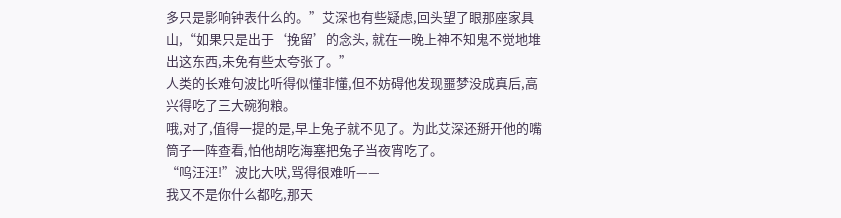多只是影响钟表什么的。”艾深也有些疑虑,回头望了眼那座家具山,“如果只是出于‘挽留’的念头, 就在一晚上神不知鬼不觉地堆出这东西,未免有些太夸张了。”
人类的长难句波比听得似懂非懂,但不妨碍他发现噩梦没成真后,高兴得吃了三大碗狗粮。
哦,对了,值得一提的是,早上兔子就不见了。为此艾深还掰开他的嘴筒子一阵查看,怕他胡吃海塞把兔子当夜宵吃了。
“呜汪汪!”波比大吠,骂得很难听——
我又不是你什么都吃,那天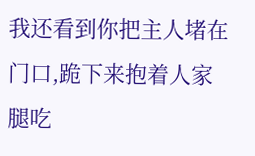我还看到你把主人堵在门口,跪下来抱着人家腿吃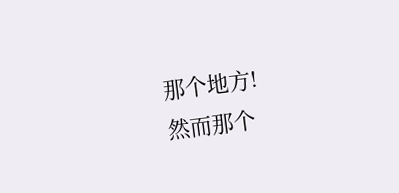那个地方!
然而那个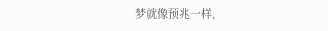梦就像预兆一样,